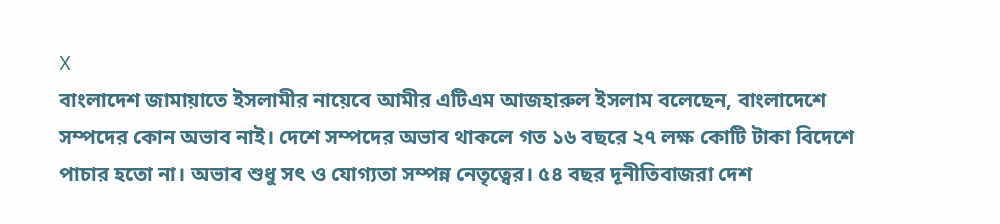X
বাংলাদেশ জামায়াতে ইসলামীর নায়েবে আমীর এটিএম আজহারুল ইসলাম বলেছেন, বাংলাদেশে সম্পদের কোন অভাব নাই। দেশে সম্পদের অভাব থাকলে গত ১৬ বছরে ২৭ লক্ষ কোটি টাকা বিদেশে পাচার হতো না। অভাব শুধু সৎ ও যোগ্যতা সম্পন্ন নেতৃত্বের। ৫৪ বছর দূনীতিবাজরা দেশ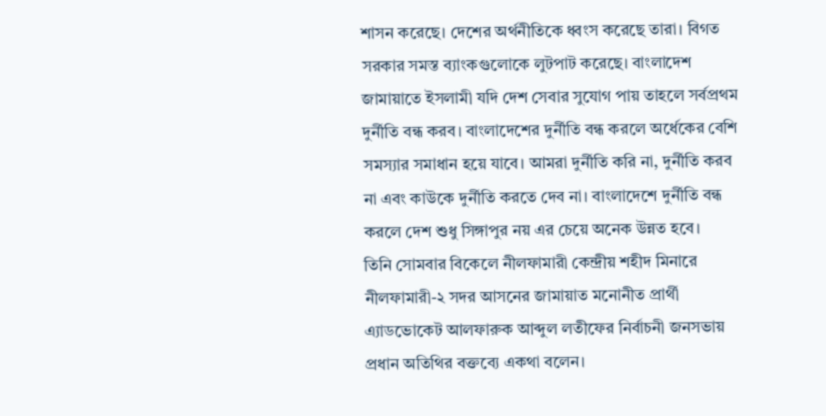শাসন করেছে। দেশের অর্থনীতিকে ধ্বংস করেছে তারা। বিগত সরকার সমস্ত ব্যাংকগুলোকে লুটপাট করেছে। বাংলাদেশ জামায়াতে ইসলামী যদি দেশ সেবার সুযোগ পায় তাহলে সর্বপ্রথম দুর্নীতি বন্ধ করব। বাংলাদেশের দুর্নীতি বন্ধ করলে অর্ধেকের বেশি সমস্যার সমাধান হয়ে যাবে। আমরা দুর্নীতি করি না, দুর্নীতি করব না এবং কাউকে দুর্নীতি করতে দেব না। বাংলাদেশে দুর্নীতি বন্ধ করলে দেশ শুধু সিঙ্গাপুর নয় এর চেয়ে অনেক উন্নত হবে।
তিনি সোমবার বিকেলে নীলফামারী কেন্দ্রীয় শহীদ মিনারে নীলফামারী-২ সদর আসনের জামায়াত মনোনীত প্রার্থী এ্যাডভোকেট আলফারুক আব্দুল লতীফের নির্বাচনী জনসভায় প্রধান অতিথির বক্তব্যে একথা বলেন।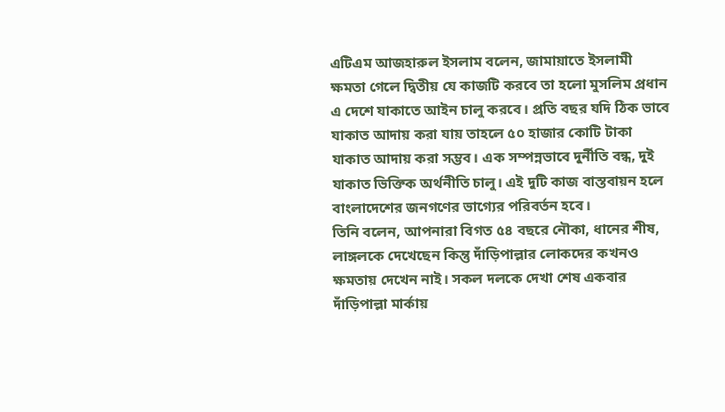এটিএম আজহারুল ইসলাম বলেন, জামায়াতে ইসলামী ক্ষমতা গেলে দ্বিতীয় যে কাজটি করবে তা হলো মুসলিম প্রধান এ দেশে যাকাতে আইন চালু করবে। প্রতি বছর যদি ঠিক ভাবে যাকাত আদায় করা যায় তাহলে ৫০ হাজার কোটি টাকা যাকাত আদায় করা সম্ভব। এক সম্পন্নভাবে দুর্নীতি বন্ধ, দুই যাকাত ভিক্তিক অর্থনীতি চালু। এই দুটি কাজ বাস্তবায়ন হলে বাংলাদেশের জনগণের ভাগ্যের পরিবর্তন হবে।
তিনি বলেন, আপনারা বিগত ৫৪ বছরে নৌকা, ধানের শীষ, লাঙ্গলকে দেখেছেন কিন্তু দাঁড়িপাল্লার লোকদের কখনও ক্ষমতায় দেখেন নাই। সকল দলকে দেখা শেষ একবার দাঁড়িপাল্লা মার্কায়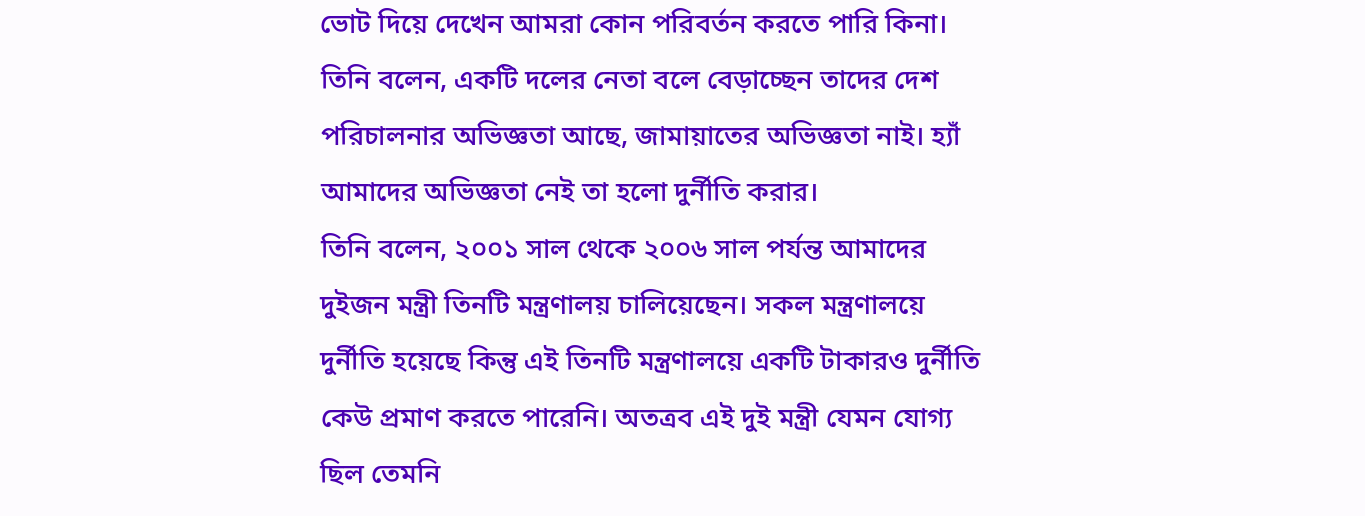ভোট দিয়ে দেখেন আমরা কোন পরিবর্তন করতে পারি কিনা।
তিনি বলেন, একটি দলের নেতা বলে বেড়াচ্ছেন তাদের দেশ পরিচালনার অভিজ্ঞতা আছে, জামায়াতের অভিজ্ঞতা নাই। হ্যাঁ আমাদের অভিজ্ঞতা নেই তা হলো দুর্নীতি করার।
তিনি বলেন, ২০০১ সাল থেকে ২০০৬ সাল পর্যন্ত আমাদের দুইজন মন্ত্রী তিনটি মন্ত্রণালয় চালিয়েছেন। সকল মন্ত্রণালয়ে দুর্নীতি হয়েছে কিন্তু এই তিনটি মন্ত্রণালয়ে একটি টাকারও দুর্নীতি কেউ প্রমাণ করতে পারেনি। অতত্রব এই দুই মন্ত্রী যেমন যোগ্য ছিল তেমনি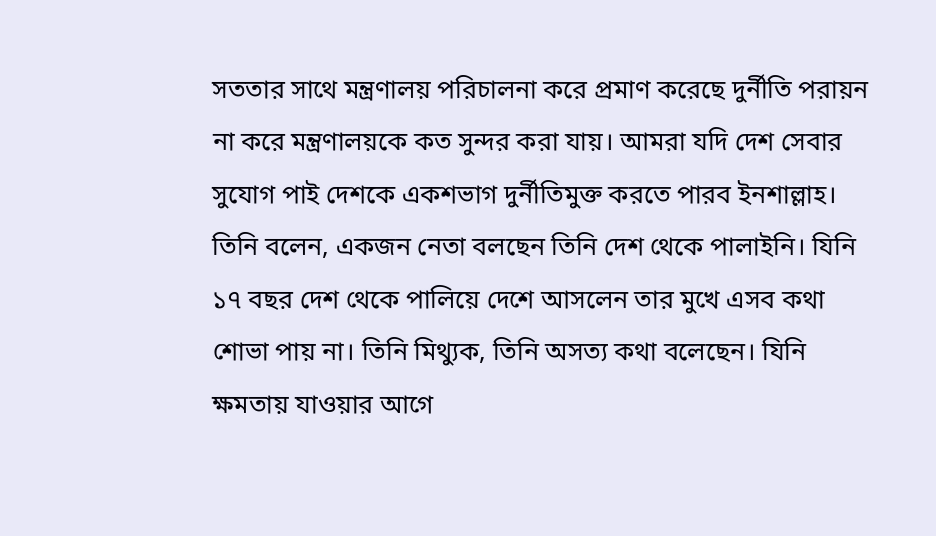সততার সাথে মন্ত্রণালয় পরিচালনা করে প্রমাণ করেছে দুর্নীতি পরায়ন না করে মন্ত্রণালয়কে কত সুন্দর করা যায়। আমরা যদি দেশ সেবার সুযোগ পাই দেশকে একশভাগ দুর্নীতিমুক্ত করতে পারব ইনশাল্লাহ।
তিনি বলেন, একজন নেতা বলছেন তিনি দেশ থেকে পালাইনি। যিনি ১৭ বছর দেশ থেকে পালিয়ে দেশে আসলেন তার মুখে এসব কথা শোভা পায় না। তিনি মিথ্যুক, তিনি অসত্য কথা বলেছেন। যিনি ক্ষমতায় যাওয়ার আগে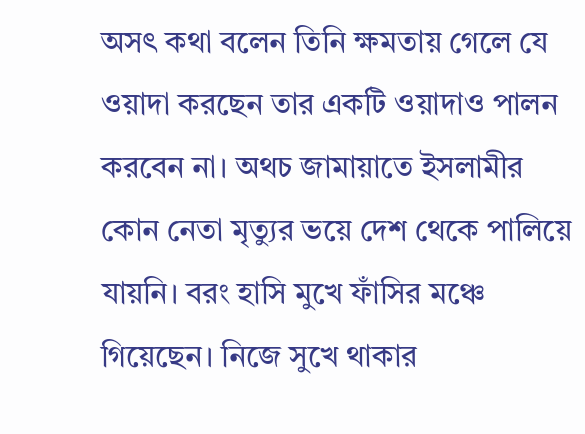অসৎ কথা বলেন তিনি ক্ষমতায় গেলে যে ওয়াদা করছেন তার একটি ওয়াদাও পালন করবেন না। অথচ জামায়াতে ইসলামীর কোন নেতা মৃত্যুর ভয়ে দেশ থেকে পালিয়ে যায়নি। বরং হাসি মুখে ফাঁসির মঞ্চে গিয়েছেন। নিজে সুখে থাকার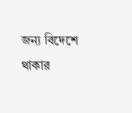জন্য বিদেশে থাকার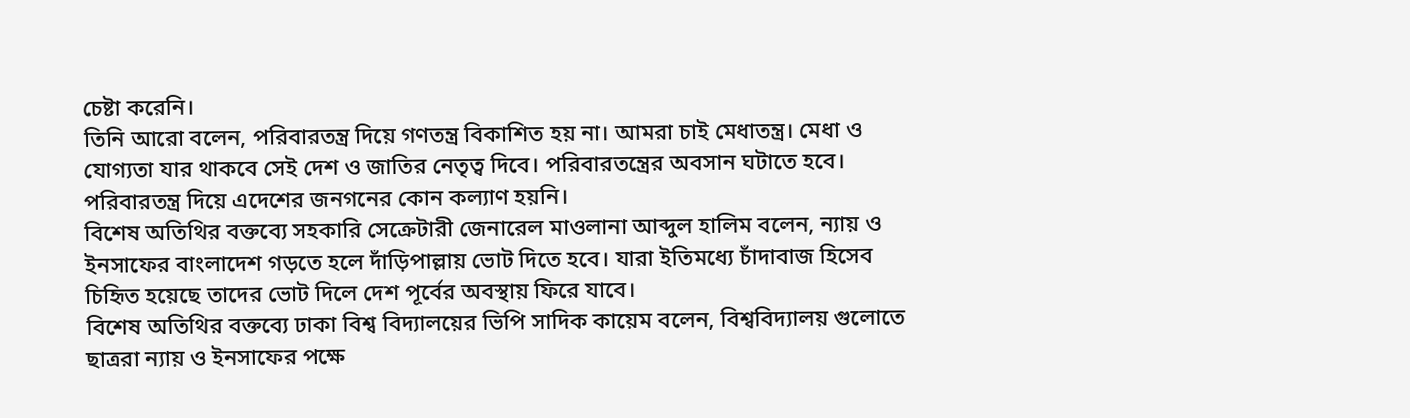চেষ্টা করেনি।
তিনি আরো বলেন, পরিবারতন্ত্র দিয়ে গণতন্ত্র বিকাশিত হয় না। আমরা চাই মেধাতন্ত্র। মেধা ও যোগ্যতা যার থাকবে সেই দেশ ও জাতির নেতৃত্ব দিবে। পরিবারতন্ত্রের অবসান ঘটাতে হবে। পরিবারতন্ত্র দিয়ে এদেশের জনগনের কোন কল্যাণ হয়নি।
বিশেষ অতিথির বক্তব্যে সহকারি সেক্রেটারী জেনারেল মাওলানা আব্দুল হালিম বলেন, ন্যায় ও ইনসাফের বাংলাদেশ গড়তে হলে দাঁড়িপাল্লায় ভোট দিতে হবে। যারা ইতিমধ্যে চাঁদাবাজ হিসেব চিহিৃত হয়েছে তাদের ভোট দিলে দেশ পূর্বের অবস্থায় ফিরে যাবে।
বিশেষ অতিথির বক্তব্যে ঢাকা বিশ্ব বিদ্যালয়ের ভিপি সাদিক কায়েম বলেন, বিশ্ববিদ্যালয় গুলোতে ছাত্ররা ন্যায় ও ইনসাফের পক্ষে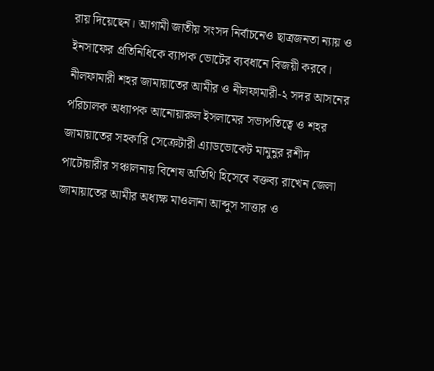রায় দিয়েছেন। আগামী জাতীয় সংসদ নির্বাচনেও ছাত্রজনতা ন্যায় ও ইনসাফের প্রতিনিধিকে ব্যাপক ভোটের ব্যবধানে বিজয়ী করবে।
নীলফামারী শহর জামায়াতের আমীর ও নীলফামারী-২ সদর আসনের পরিচালক অধ্যাপক আনোয়ারুল ইসলামের সভাপতিত্বে ও শহর জামায়াতের সহকারি সেক্রেটারী এ্যাডভোকেট মামুনুর রশীদ পাটোয়ারীর সঞ্চালনায় বিশেষ অতিথি হিসেবে বক্তব্য রাখেন জেলা জামায়াতের আমীর অধ্যক্ষ মাওলানা আব্দুস সাত্তার ও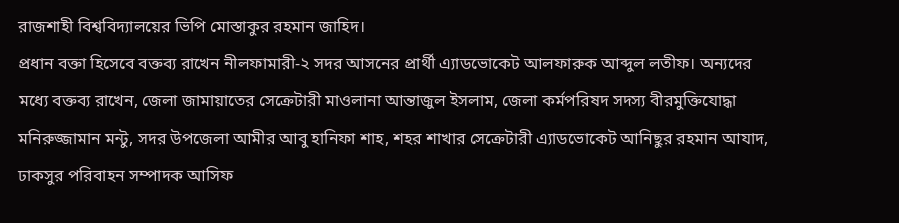রাজশাহী বিশ্ববিদ্যালয়ের ভিপি মোস্তাকুর রহমান জাহিদ।
প্রধান বক্তা হিসেবে বক্তব্য রাখেন নীলফামারী-২ সদর আসনের প্রার্থী এ্যাডভোকেট আলফারুক আব্দুল লতীফ। অন্যদের মধ্যে বক্তব্য রাখেন, জেলা জামায়াতের সেক্রেটারী মাওলানা আন্তাজুল ইসলাম, জেলা কর্মপরিষদ সদস্য বীরমুক্তিযোদ্ধা মনিরুজ্জামান মন্টু, সদর উপজেলা আমীর আবু হানিফা শাহ, শহর শাখার সেক্রেটারী এ্যাডভোকেট আনিছুর রহমান আযাদ, ঢাকসুর পরিবাহন সম্পাদক আসিফ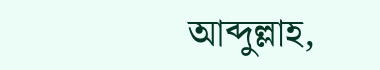আব্দুল্লাহ,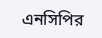এনসিপির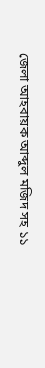জেলা আহবায়ক আব্দুল মজিদ সহ ১১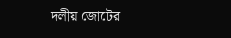দলীয় জোটের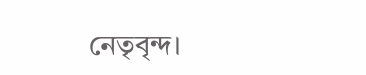নেতৃবৃন্দ।